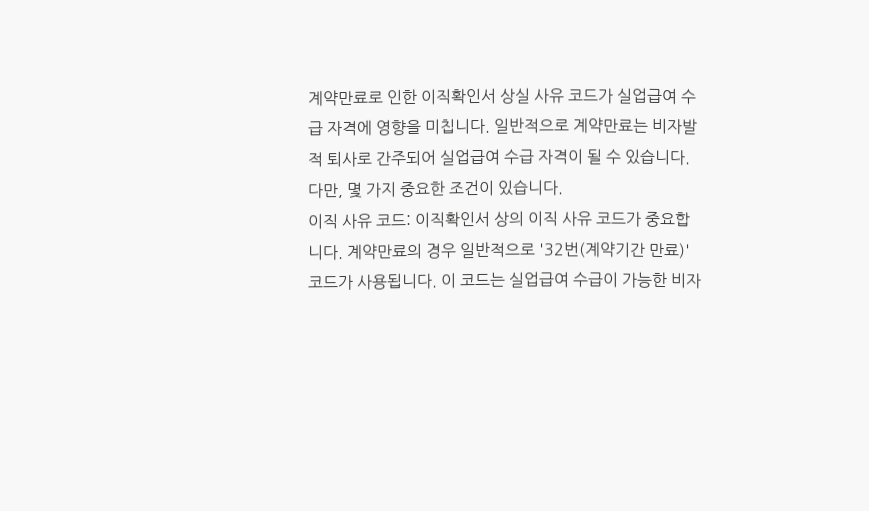계약만료로 인한 이직확인서 상실 사유 코드가 실업급여 수급 자격에 영향을 미칩니다. 일반적으로 계약만료는 비자발적 퇴사로 간주되어 실업급여 수급 자격이 될 수 있습니다. 다만, 몇 가지 중요한 조건이 있습니다.
이직 사유 코드: 이직확인서 상의 이직 사유 코드가 중요합니다. 계약만료의 경우 일반적으로 '32번(계약기간 만료)' 코드가 사용됩니다. 이 코드는 실업급여 수급이 가능한 비자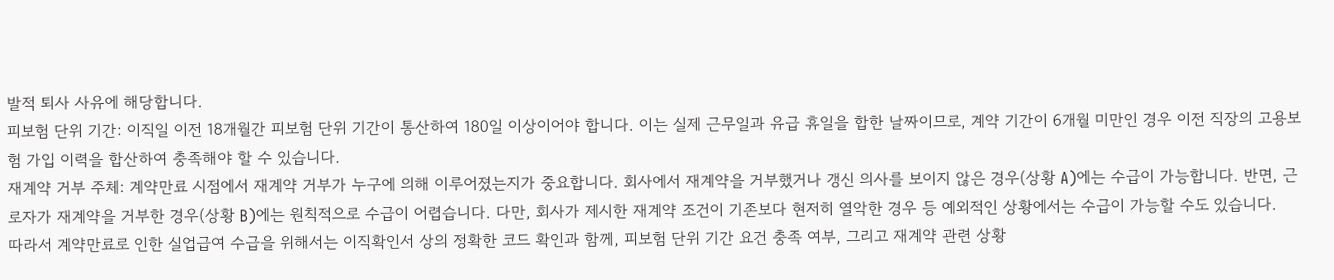발적 퇴사 사유에 해당합니다.
피보험 단위 기간: 이직일 이전 18개월간 피보험 단위 기간이 통산하여 180일 이상이어야 합니다. 이는 실제 근무일과 유급 휴일을 합한 날짜이므로, 계약 기간이 6개월 미만인 경우 이전 직장의 고용보험 가입 이력을 합산하여 충족해야 할 수 있습니다.
재계약 거부 주체: 계약만료 시점에서 재계약 거부가 누구에 의해 이루어졌는지가 중요합니다. 회사에서 재계약을 거부했거나 갱신 의사를 보이지 않은 경우(상황 A)에는 수급이 가능합니다. 반면, 근로자가 재계약을 거부한 경우(상황 B)에는 원칙적으로 수급이 어렵습니다. 다만, 회사가 제시한 재계약 조건이 기존보다 현저히 열악한 경우 등 예외적인 상황에서는 수급이 가능할 수도 있습니다.
따라서 계약만료로 인한 실업급여 수급을 위해서는 이직확인서 상의 정확한 코드 확인과 함께, 피보험 단위 기간 요건 충족 여부, 그리고 재계약 관련 상황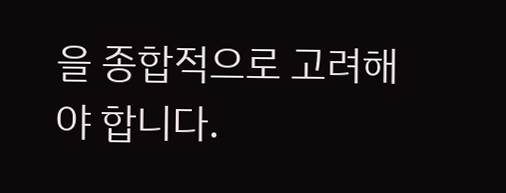을 종합적으로 고려해야 합니다.